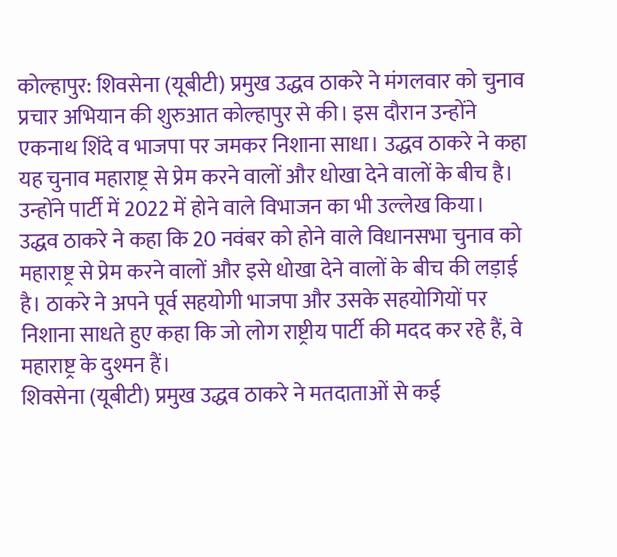कोल्हापुर: शिवसेना (यूबीटी) प्रमुख उद्धव ठाकरे ने मंगलवार को चुनाव प्रचार अभियान की शुरुआत कोल्हापुर से की। इस दौरान उन्होंने एकनाथ शिंदे व भाजपा पर जमकर निशाना साधा। उद्धव ठाकरे ने कहा यह चुनाव महाराष्ट्र से प्रेम करने वालों और धोखा देने वालों के बीच है। उन्होंने पार्टी में 2022 में होने वाले विभाजन का भी उल्लेख किया।
उद्धव ठाकरे ने कहा कि 20 नवंबर को होने वाले विधानसभा चुनाव को महाराष्ट्र से प्रेम करने वालों और इसे धोखा देने वालों के बीच की लड़ाई है। ठाकरे ने अपने पूर्व सहयोगी भाजपा और उसके सहयोगियों पर निशाना साधते हुए कहा कि जो लोग राष्ट्रीय पार्टी की मदद कर रहे हैं, वे महाराष्ट्र के दुश्मन हैं।
शिवसेना (यूबीटी) प्रमुख उद्धव ठाकरे ने मतदाताओं से कई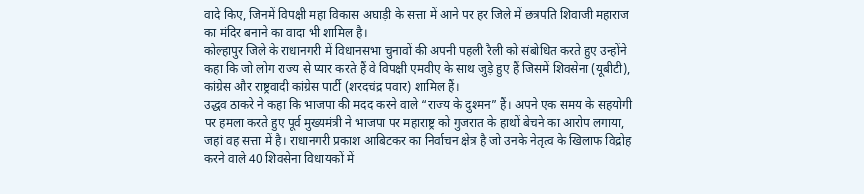वादे किए, जिनमें विपक्षी महा विकास अघाड़ी के सत्ता में आने पर हर जिले में छत्रपति शिवाजी महाराज का मंदिर बनाने का वादा भी शामिल है।
कोल्हापुर जिले के राधानगरी में विधानसभा चुनावों की अपनी पहली रैली को संबोधित करते हुए उन्होंने कहा कि जो लोग राज्य से प्यार करते हैं वे विपक्षी एमवीए के साथ जुड़े हुए हैं जिसमें शिवसेना (यूबीटी), कांग्रेस और राष्ट्रवादी कांग्रेस पार्टी (शरदचंद्र पवार) शामिल हैं।
उद्धव ठाकरे ने कहा कि भाजपा की मदद करने वाले “राज्य के दुश्मन” हैं। अपने एक समय के सहयोगी पर हमला करते हुए पूर्व मुख्यमंत्री ने भाजपा पर महाराष्ट्र को गुजरात के हाथों बेचने का आरोप लगाया, जहां वह सत्ता में है। राधानगरी प्रकाश आबिटकर का निर्वाचन क्षेत्र है जो उनके नेतृत्व के खिलाफ विद्रोह करने वाले 40 शिवसेना विधायकों में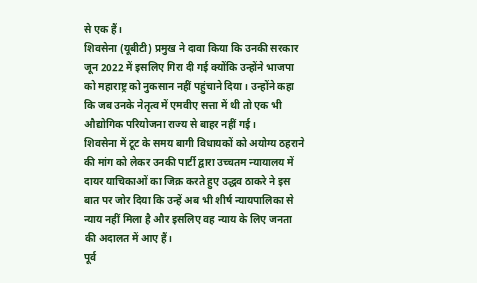से एक हैं।
शिवसेना (यूबीटी) प्रमुख ने दावा किया कि उनकी सरकार जून 2022 में इसलिए गिरा दी गई क्योंकि उन्होंने भाजपा को महाराष्ट्र को नुकसान नहीं पहुंचाने दिया। उन्होंने कहा कि जब उनके नेतृत्व में एमवीए सत्ता में थी तो एक भी औद्योगिक परियोजना राज्य से बाहर नहीं गई।
शिवसेना में टूट के समय बागी विधायकों को अयोग्य ठहराने की मांग को लेकर उनकी पार्टी द्वारा उच्चतम न्यायालय में दायर याचिकाओं का जिक्र करते हुए उद्धव ठाकरे ने इस बात पर जोर दिया कि उन्हें अब भी शीर्ष न्यायपालिका से न्याय नहीं मिला है और इसलिए वह न्याय के लिए जनता की अदालत में आए हैं।
पूर्व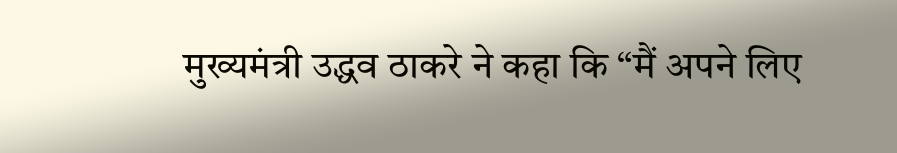मुख्यमंत्री उद्धव ठाकरे ने कहा कि “मैं अपने लिए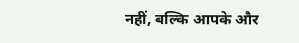नहीं, बल्कि आपके और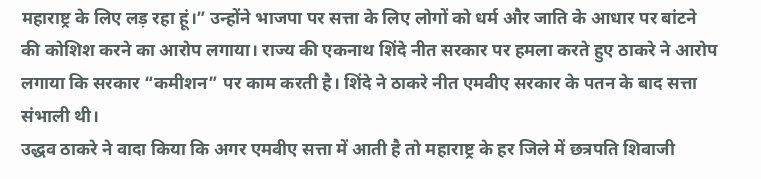महाराष्ट्र के लिए लड़ रहा हूं।” उन्होंने भाजपा पर सत्ता के लिए लोगों को धर्म और जाति के आधार पर बांटने की कोशिश करने का आरोप लगाया। राज्य की एकनाथ शिंदे नीत सरकार पर हमला करते हुए ठाकरे ने आरोप लगाया कि सरकार “कमीशन” पर काम करती है। शिंदे ने ठाकरे नीत एमवीए सरकार के पतन के बाद सत्ता संभाली थी।
उद्धव ठाकरे ने वादा किया कि अगर एमवीए सत्ता में आती है तो महाराष्ट्र के हर जिले में छत्रपति शिवाजी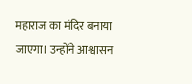महाराज का मंदिर बनाया जाएगा। उन्होंने आश्वासन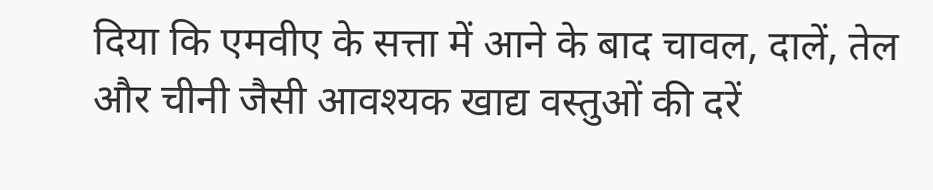दिया कि एमवीए के सत्ता में आने के बाद चावल, दालें, तेल और चीनी जैसी आवश्यक खाद्य वस्तुओं की दरें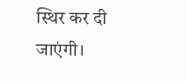स्थिर कर दी जाएंगी।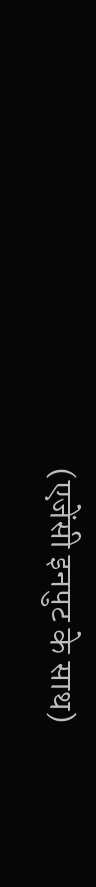(एजेंसी इनपुट के साथ)